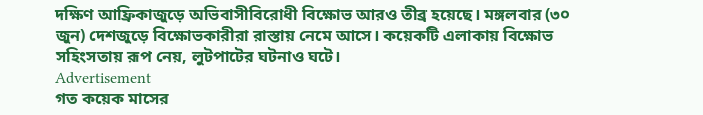দক্ষিণ আফ্রিকাজুড়ে অভিবাসীবিরোধী বিক্ষোভ আরও তীব্র হয়েছে। মঙ্গলবার (৩০ জুন) দেশজুড়ে বিক্ষোভকারীরা রাস্তায় নেমে আসে। কয়েকটি এলাকায় বিক্ষোভ সহিংসতায় রূপ নেয়, লুটপাটের ঘটনাও ঘটে।
Advertisement
গত কয়েক মাসের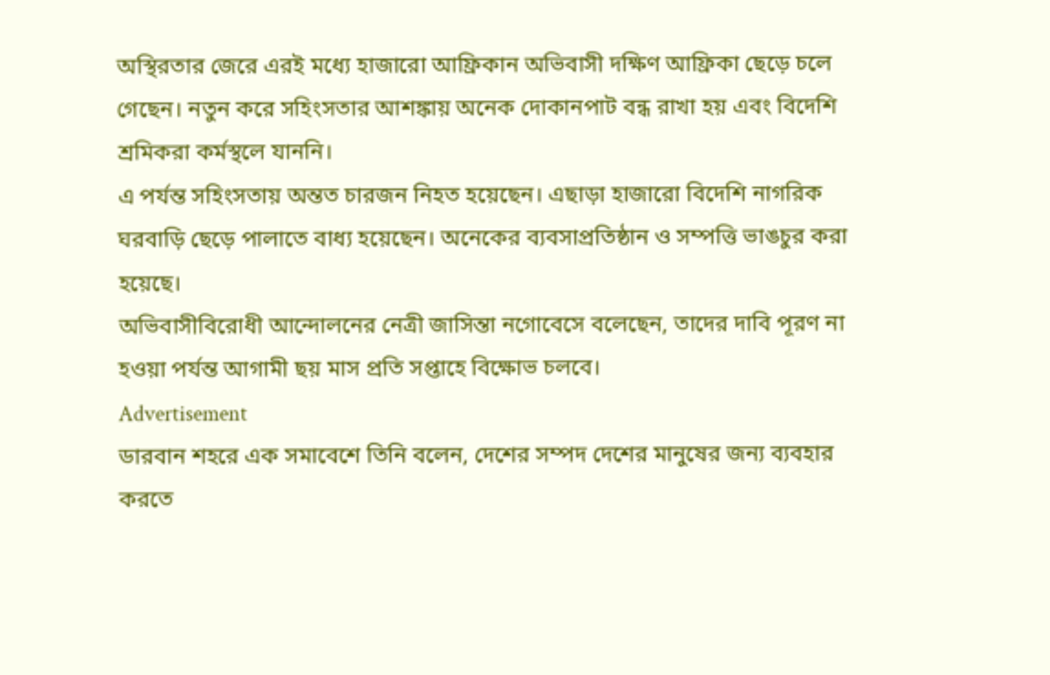অস্থিরতার জেরে এরই মধ্যে হাজারো আফ্রিকান অভিবাসী দক্ষিণ আফ্রিকা ছেড়ে চলে গেছেন। নতুন করে সহিংসতার আশঙ্কায় অনেক দোকানপাট বন্ধ রাখা হয় এবং বিদেশি শ্রমিকরা কর্মস্থলে যাননি।
এ পর্যন্ত সহিংসতায় অন্তত চারজন নিহত হয়েছেন। এছাড়া হাজারো বিদেশি নাগরিক ঘরবাড়ি ছেড়ে পালাতে বাধ্য হয়েছেন। অনেকের ব্যবসাপ্রতিষ্ঠান ও সম্পত্তি ভাঙচুর করা হয়েছে।
অভিবাসীবিরোধী আন্দোলনের নেত্রী জাসিন্তা নগোবেসে বলেছেন, তাদের দাবি পূরণ না হওয়া পর্যন্ত আগামী ছয় মাস প্রতি সপ্তাহে বিক্ষোভ চলবে।
Advertisement
ডারবান শহরে এক সমাবেশে তিনি বলেন, দেশের সম্পদ দেশের মানুষের জন্য ব্যবহার করতে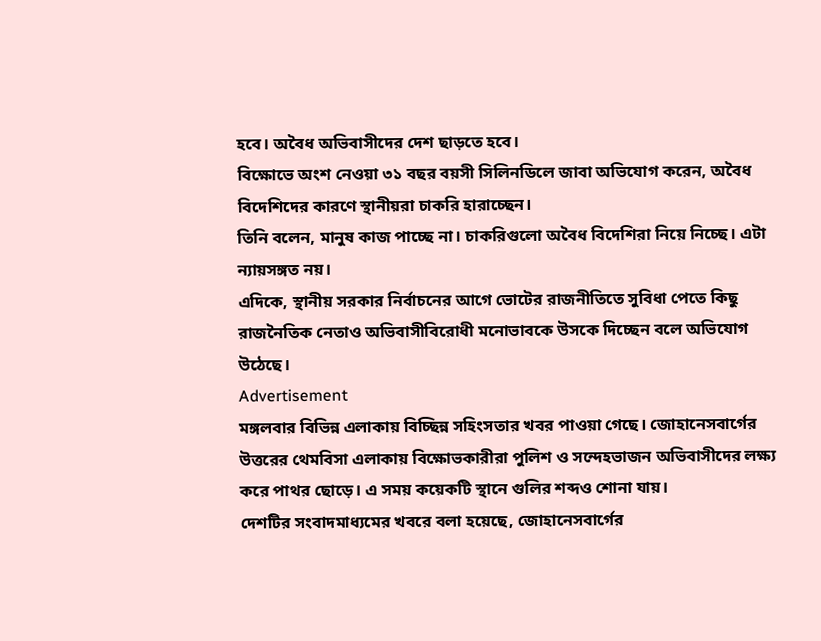হবে। অবৈধ অভিবাসীদের দেশ ছাড়তে হবে।
বিক্ষোভে অংশ নেওয়া ৩১ বছর বয়সী সিলিনডিলে জাবা অভিযোগ করেন, অবৈধ বিদেশিদের কারণে স্থানীয়রা চাকরি হারাচ্ছেন।
তিনি বলেন, মানুষ কাজ পাচ্ছে না। চাকরিগুলো অবৈধ বিদেশিরা নিয়ে নিচ্ছে। এটা ন্যায়সঙ্গত নয়।
এদিকে, স্থানীয় সরকার নির্বাচনের আগে ভোটের রাজনীতিতে সুবিধা পেতে কিছু রাজনৈতিক নেতাও অভিবাসীবিরোধী মনোভাবকে উসকে দিচ্ছেন বলে অভিযোগ উঠেছে।
Advertisement
মঙ্গলবার বিভিন্ন এলাকায় বিচ্ছিন্ন সহিংসতার খবর পাওয়া গেছে। জোহানেসবার্গের উত্তরের থেমবিসা এলাকায় বিক্ষোভকারীরা পুলিশ ও সন্দেহভাজন অভিবাসীদের লক্ষ্য করে পাথর ছোড়ে। এ সময় কয়েকটি স্থানে গুলির শব্দও শোনা যায়।
দেশটির সংবাদমাধ্যমের খবরে বলা হয়েছে, জোহানেসবার্গের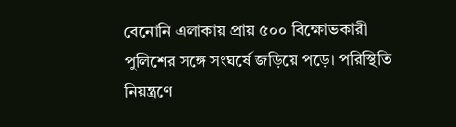বেনোনি এলাকায় প্রায় ৫০০ বিক্ষোভকারী পুলিশের সঙ্গে সংঘর্ষে জড়িয়ে পড়ে। পরিস্থিতি নিয়ন্ত্রণে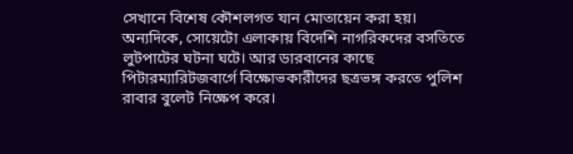সেখানে বিশেষ কৌশলগত যান মোতায়েন করা হয়।
অন্যদিকে, সোয়েটো এলাকায় বিদেশি নাগরিকদের বসতিতে লুটপাটের ঘটনা ঘটে। আর ডারবানের কাছে পিটারম্যারিটজবার্গে বিক্ষোভকারীদের ছত্রভঙ্গ করতে পুলিশ রাবার বুলেট নিক্ষেপ করে।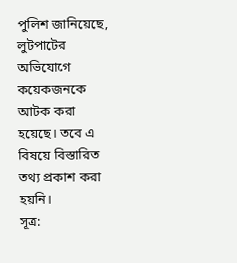পুলিশ জানিয়েছে, লুটপাটের অভিযোগে কয়েকজনকে আটক করা হয়েছে। তবে এ বিষয়ে বিস্তারিত তথ্য প্রকাশ করা হয়নি।
সূত্র: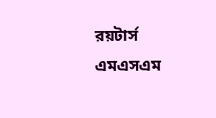রয়টার্স
এমএসএম